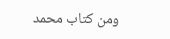ومن كتاب محمد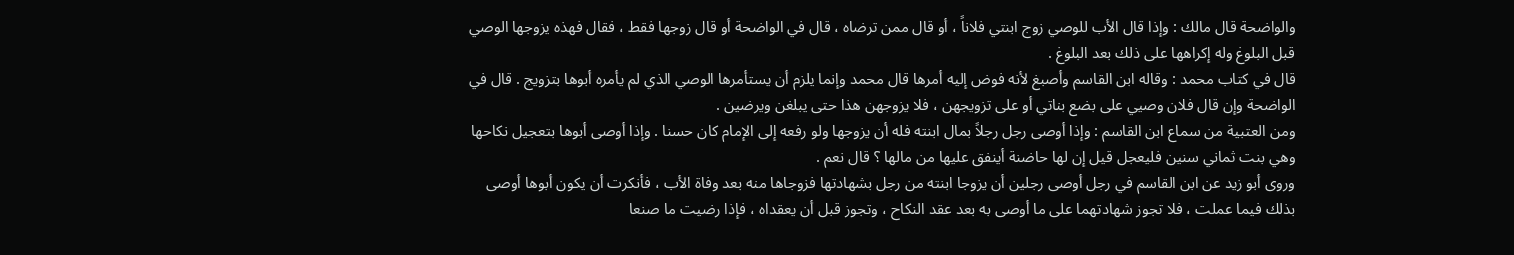والواضحة قال مالك : وإذا قال الأب للوصي زوج ابنتي فلاناً ، أو قال ممن ترضاه ، قال في الواضحة أو قال زوجها فقط ، فقال فهذه يزوجها الوصي قبل البلوغ وله إكراهها على ذلك بعد البلوغ .
قال في كتاب محمد : وقاله ابن القاسم وأصبغ لأنه فوض إليه أمرها قال محمد وإنما يلزم أن يستأمرها الوصي الذي لم يأمره أبوها بتزويج . قال في الواضحة وإن قال فلان وصيي على بضع بناتي أو على تزويجهن ، فلا يزوجهن هذا حتى يبلغن ويرضين .
ومن العتبية من سماع ابن القاسم : وإذا أوصى رجل رجلاً بمال ابنته فله أن يزوجها ولو رفعه إلى الإمام كان حسنا . وإذا أوصى أبوها بتعجيل نكاحها وهي بنت ثماني سنين فليعجل قيل إن لها حاضنة أينفق عليها من مالها ؟ قال نعم .
وروى أبو زيد عن ابن القاسم في رجل أوصى رجلين أن يزوجا ابنته من رجل بشهادتها فزوجاها منه بعد وفاة الأب ، فأنكرت أن يكون أبوها أوصى بذلك فيما عملت ، فلا تجوز شهادتهما على ما أوصى به بعد عقد النكاح ، وتجوز قبل أن يعقداه ، فإذا رضيت ما صنعا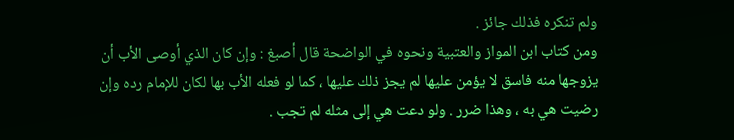ولم تنكره فذلك جائز .
ومن كتاب ابن المواز والعتبية ونحوه في الواضحة قال أصبغ : وإن كان الذي أوصى الأب أن يزوجها منه فاسق لا يؤمن عليها لم يجز ذلك عليها ، كما لو فعله الأب بها لكان للإمام رده وإن رضيت هي به ، وهذا ضرر . ولو دعت هي إلى مثله لم تجب .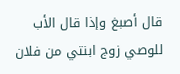قال أصبغ وإذا قال الأب للوصي زوج ابنتي من فلان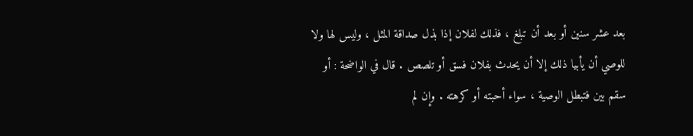بعد عشر سنين أو بعد أن تبلغ ، فذلك لفلان إذا بذل صداقة المثل ، وليس لها ولا للوصي أن يأبيا ذلك إلا أن يحدث بفلان فسق أو تلصص . قال في الواضحة : أو سقم بين فتبطل الوصية ، سواء أحبته أو كرهته . وإن لم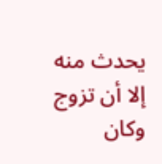يحدث منه إلا أن تزوج وكان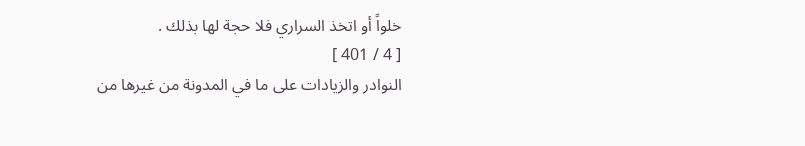خلواً أو اتخذ السراري فلا حجة لها بذلك .
[ 4 / 401 ]
النوادر والزيادات على ما في المدونة من غيرها من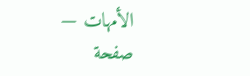الأمهات — صفحة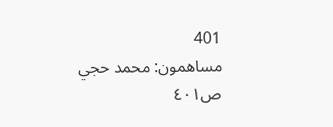401
مساهمون: محمد حجي
ص٤٠١